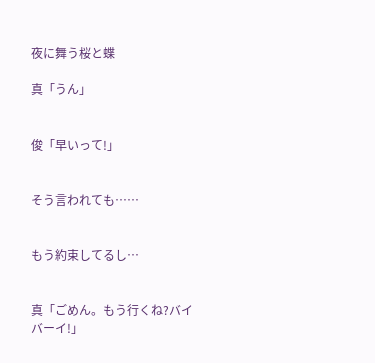夜に舞う桜と蝶

真「うん」


俊「早いって!」


そう言われても……


もう約束してるし…


真「ごめん。もう行くね?バイバーイ!」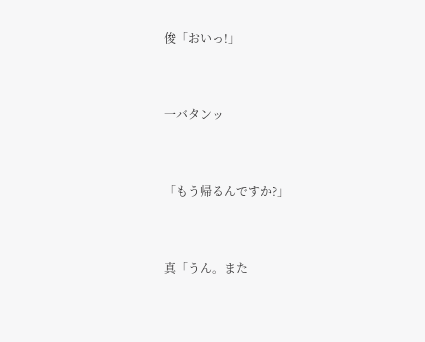俊「おいっ!」


一バタンッ


「もう帰るんですか?」


真「うん。また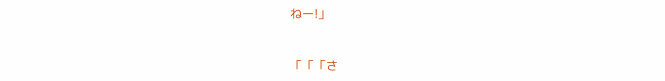ねー!」


「「「さ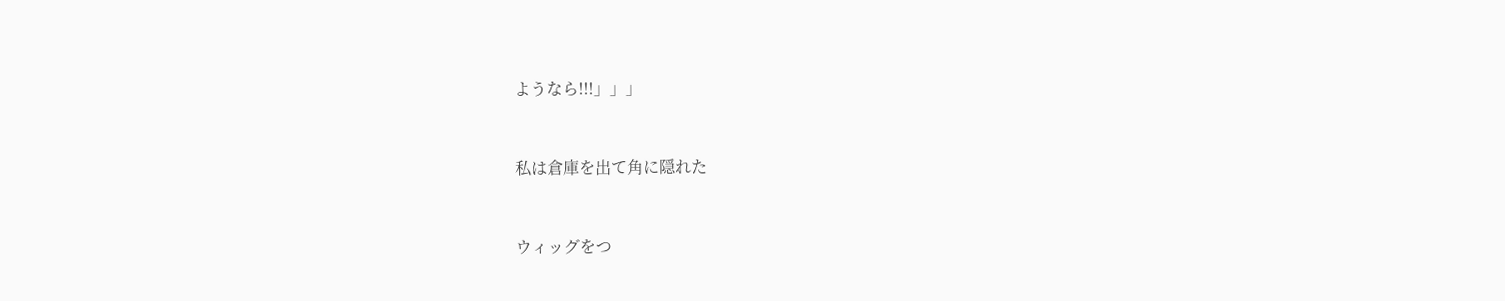ようなら!!!」」」


私は倉庫を出て角に隠れた


ウィッグをつ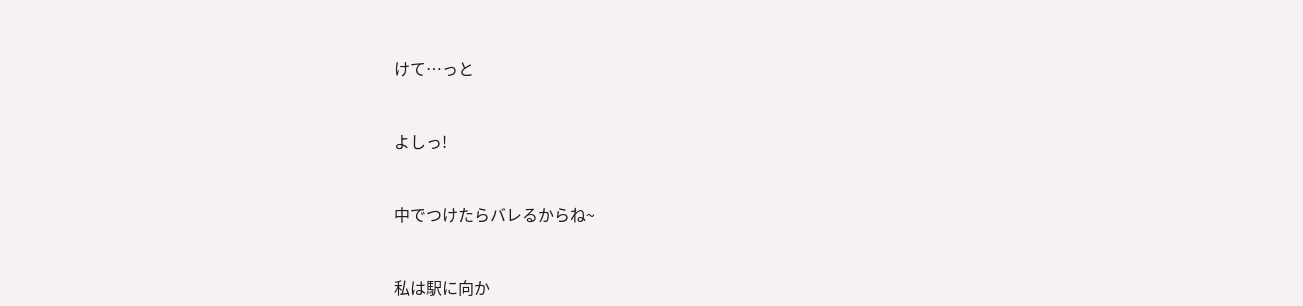けて…っと


よしっ!


中でつけたらバレるからね~


私は駅に向か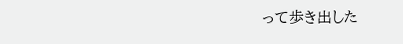って歩き出した